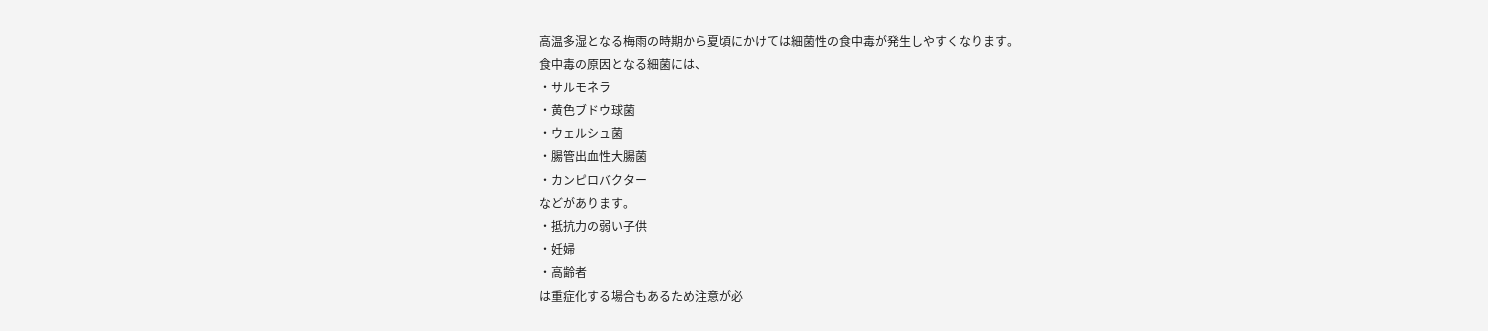高温多湿となる梅雨の時期から夏頃にかけては細菌性の食中毒が発生しやすくなります。
食中毒の原因となる細菌には、
・サルモネラ
・黄色ブドウ球菌
・ウェルシュ菌
・腸管出血性大腸菌
・カンピロバクター
などがあります。
・抵抗力の弱い子供
・妊婦
・高齢者
は重症化する場合もあるため注意が必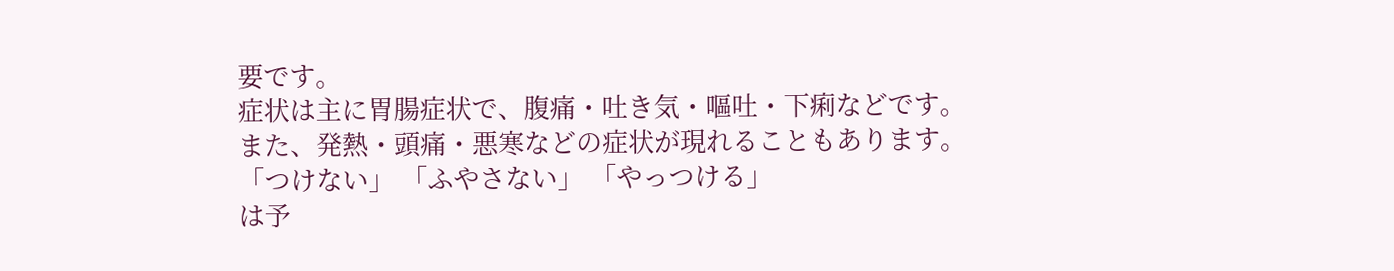要です。
症状は主に胃腸症状で、腹痛・吐き気・嘔吐・下痢などです。
また、発熱・頭痛・悪寒などの症状が現れることもあります。
「つけない」 「ふやさない」 「やっつける」
は予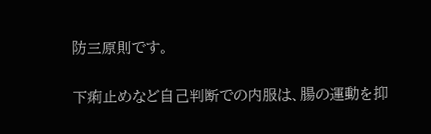防三原則です。

下痢止めなど自己判断での内服は、腸の運動を抑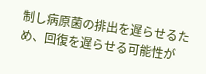制し病原菌の排出を遅らせるため、回復を遅らせる可能性が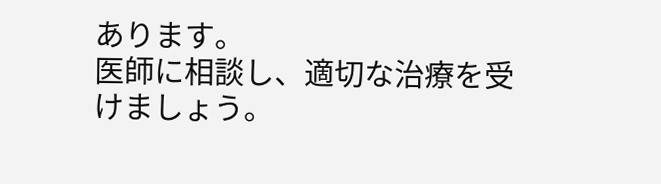あります。
医師に相談し、適切な治療を受けましょう。